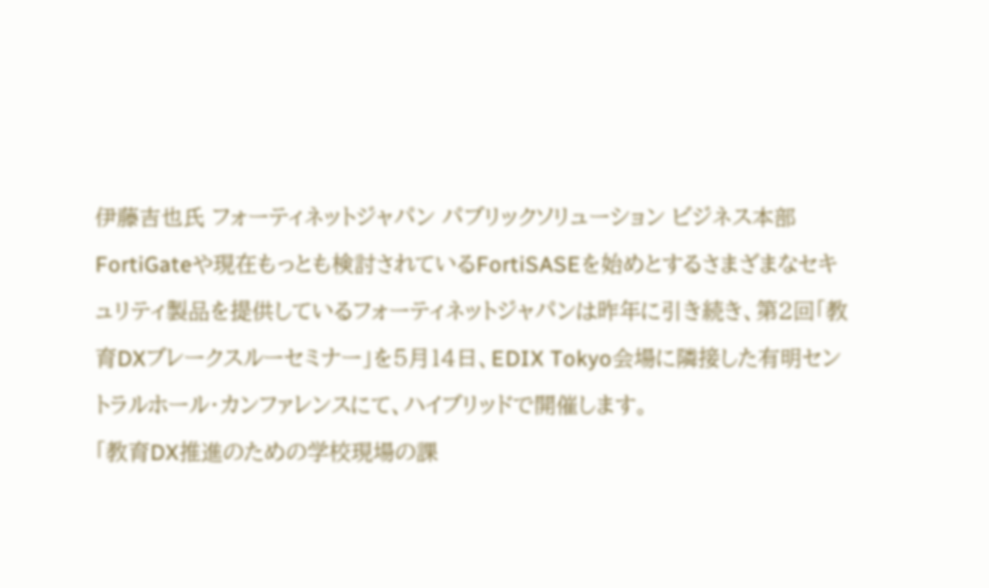伊藤吉也氏 フォーティネットジャパン パブリックソリューション ビジネス本部
FortiGateや現在もっとも検討されているFortiSASEを始めとするさまざまなセキュリティ製品を提供しているフォーティネットジャパンは昨年に引き続き、第2回「教育DXブレークスルーセミナー」を5月14日、EDIX Tokyo会場に隣接した有明セントラルホール・カンファレンスにて、ハイブリッドで開催します。
「教育DX推進のための学校現場の課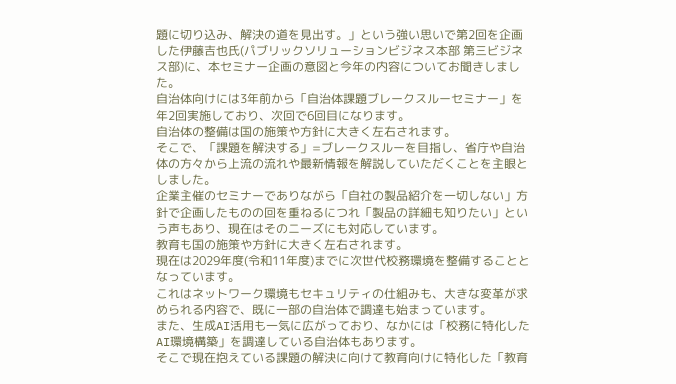題に切り込み、解決の道を見出す。」という強い思いで第2回を企画した伊藤吉也氏(パブリックソリューションビジネス本部 第三ビジネス部)に、本セミナー企画の意図と今年の内容についてお聞きしました。
自治体向けには3年前から「自治体課題ブレークスルーセミナー」を年2回実施しており、次回で6回目になります。
自治体の整備は国の施策や方針に大きく左右されます。
そこで、「課題を解決する」=ブレークスルーを目指し、省庁や自治体の方々から上流の流れや最新情報を解説していただくことを主眼としました。
企業主催のセミナーでありながら「自社の製品紹介を一切しない」方針で企画したものの回を重ねるにつれ「製品の詳細も知りたい」という声もあり、現在はそのニーズにも対応しています。
教育も国の施策や方針に大きく左右されます。
現在は2029年度(令和11年度)までに次世代校務環境を整備することとなっています。
これはネットワーク環境もセキュリティの仕組みも、大きな変革が求められる内容で、既に一部の自治体で調達も始まっています。
また、生成AI活用も一気に広がっており、なかには「校務に特化したAI環境構築」を調達している自治体もあります。
そこで現在抱えている課題の解決に向けて教育向けに特化した「教育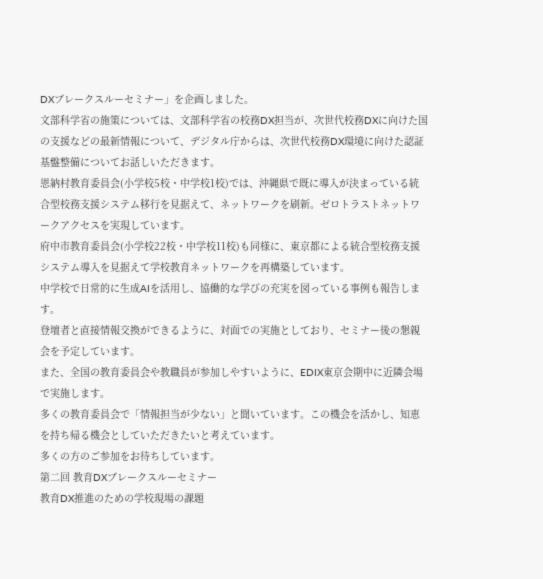DXブレークスルーセミナー」を企画しました。
文部科学省の施策については、文部科学省の校務DX担当が、次世代校務DXに向けた国の支援などの最新情報について、デジタル庁からは、次世代校務DX環境に向けた認証基盤整備についてお話しいただきます。
恩納村教育委員会(小学校5校・中学校1校)では、沖縄県で既に導入が決まっている統合型校務支援システム移行を見据えて、ネットワークを刷新。ゼロトラストネットワークアクセスを実現しています。
府中市教育委員会(小学校22校・中学校11校)も同様に、東京都による統合型校務支援システム導入を見据えて学校教育ネットワークを再構築しています。
中学校で日常的に生成AIを活用し、協働的な学びの充実を図っている事例も報告します。
登壇者と直接情報交換ができるように、対面での実施としており、セミナー後の懇親会を予定しています。
また、全国の教育委員会や教職員が参加しやすいように、EDIX東京会期中に近隣会場で実施します。
多くの教育委員会で「情報担当が少ない」と聞いています。この機会を活かし、知恵を持ち帰る機会としていただきたいと考えています。
多くの方のご参加をお待ちしています。
第二回 教育DXブレークスルーセミナー
教育DX推進のための学校現場の課題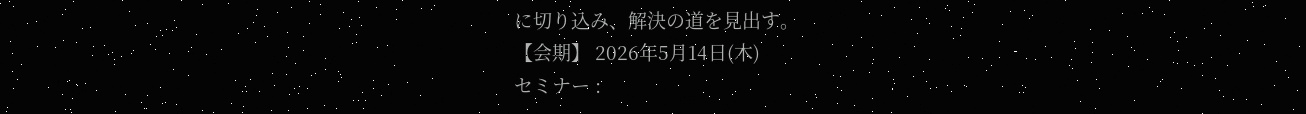に切り込み、解決の道を見出す。
【会期】 2026年5月14日(木)
セミナー :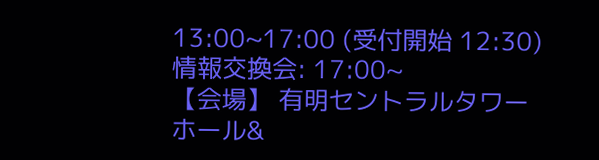13:00~17:00 (受付開始 12:30)
情報交換会: 17:00~
【会場】 有明セントラルタワーホール&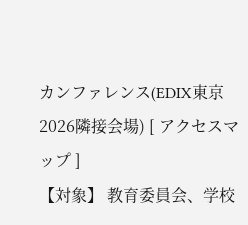カンファレンス(EDIX東京2026隣接会場) [ アクセスマップ ]
【対象】 教育委員会、学校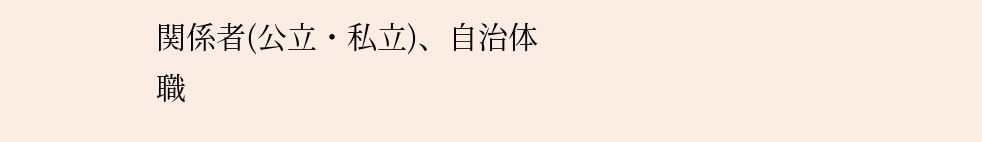関係者(公立・私立)、自治体職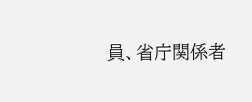員、省庁関係者